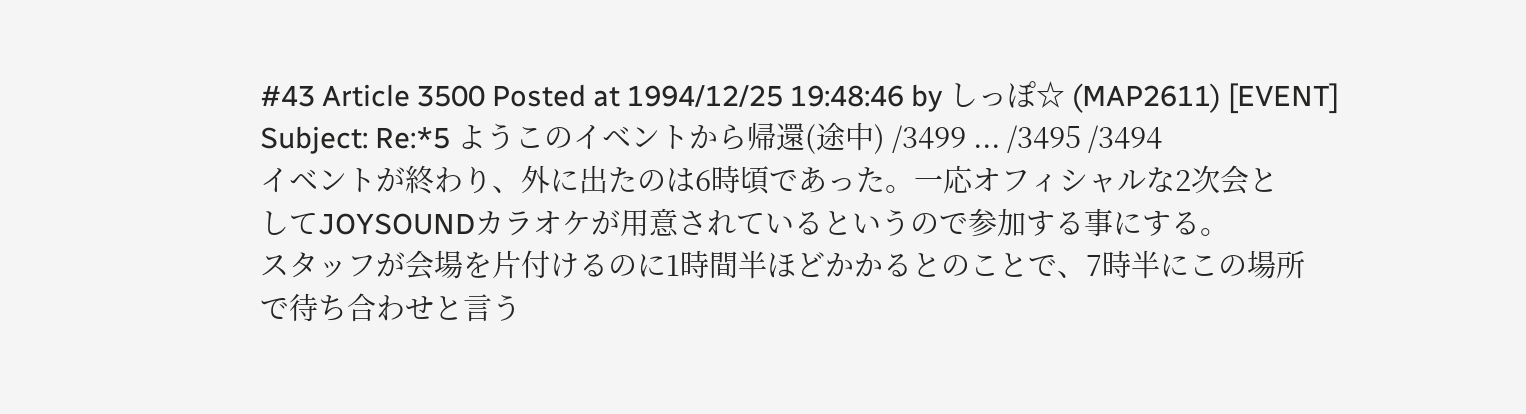#43 Article 3500 Posted at 1994/12/25 19:48:46 by しっぽ☆ (MAP2611) [EVENT]
Subject: Re:*5 ようこのイベントから帰還(途中) /3499 ... /3495 /3494
イベントが終わり、外に出たのは6時頃であった。一応オフィシャルな2次会と
してJOYSOUNDカラオケが用意されているというので参加する事にする。
スタッフが会場を片付けるのに1時間半ほどかかるとのことで、7時半にこの場所
で待ち合わせと言う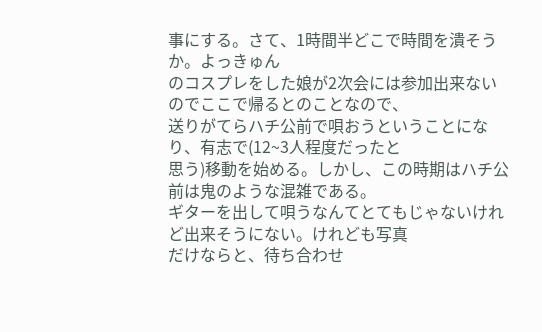事にする。さて、1時間半どこで時間を潰そうか。よっきゅん
のコスプレをした娘が2次会には参加出来ないのでここで帰るとのことなので、
送りがてらハチ公前で唄おうということになり、有志で(12~3人程度だったと
思う)移動を始める。しかし、この時期はハチ公前は鬼のような混雑である。
ギターを出して唄うなんてとてもじゃないけれど出来そうにない。けれども写真
だけならと、待ち合わせ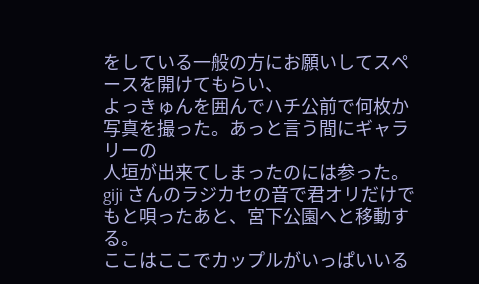をしている一般の方にお願いしてスペースを開けてもらい、
よっきゅんを囲んでハチ公前で何枚か写真を撮った。あっと言う間にギャラリーの
人垣が出来てしまったのには参った。
giji さんのラジカセの音で君オリだけでもと唄ったあと、宮下公園へと移動する。
ここはここでカップルがいっぱいいる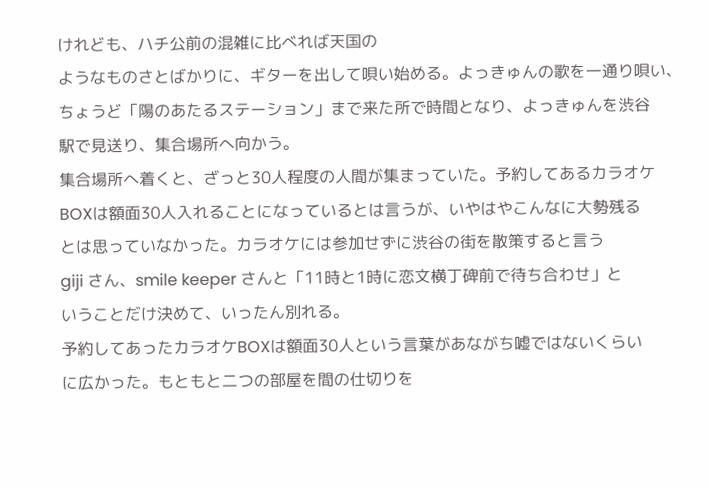けれども、ハチ公前の混雑に比べれば天国の
ようなものさとばかりに、ギターを出して唄い始める。よっきゅんの歌を一通り唄い、
ちょうど「陽のあたるステーション」まで来た所で時間となり、よっきゅんを渋谷
駅で見送り、集合場所へ向かう。
集合場所へ着くと、ざっと30人程度の人間が集まっていた。予約してあるカラオケ
BOXは額面30人入れることになっているとは言うが、いやはやこんなに大勢残る
とは思っていなかった。カラオケには参加せずに渋谷の街を散策すると言う
giji さん、smile keeper さんと「11時と1時に恋文横丁碑前で待ち合わせ」と
いうことだけ決めて、いったん別れる。
予約してあったカラオケBOXは額面30人という言葉があながち嘘ではないくらい
に広かった。もともと二つの部屋を間の仕切りを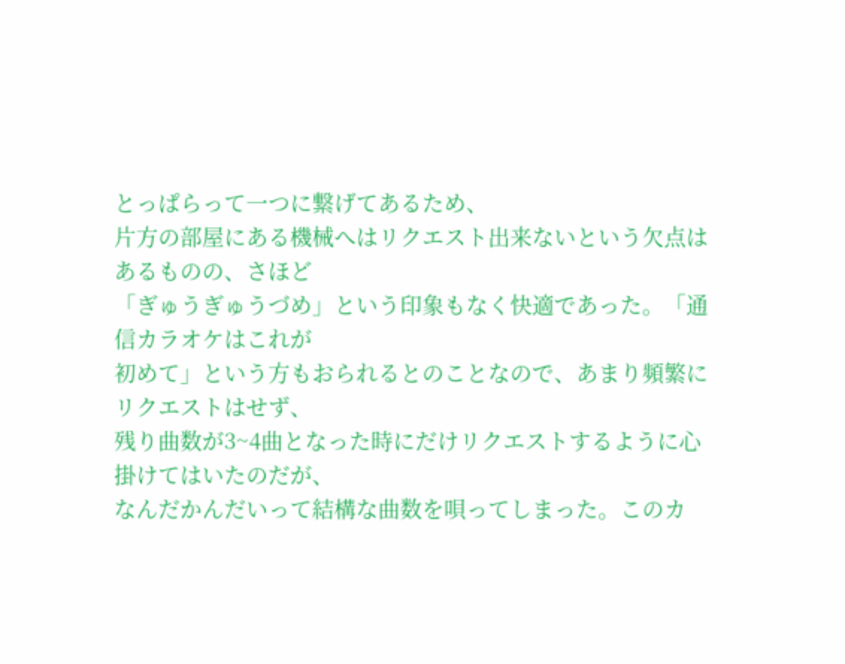とっぱらって一つに繋げてあるため、
片方の部屋にある機械へはリクエスト出来ないという欠点はあるものの、さほど
「ぎゅうぎゅうづめ」という印象もなく快適であった。「通信カラオケはこれが
初めて」という方もおられるとのことなので、あまり頻繁にリクエストはせず、
残り曲数が3~4曲となった時にだけリクエストするように心掛けてはいたのだが、
なんだかんだいって結構な曲数を唄ってしまった。このカ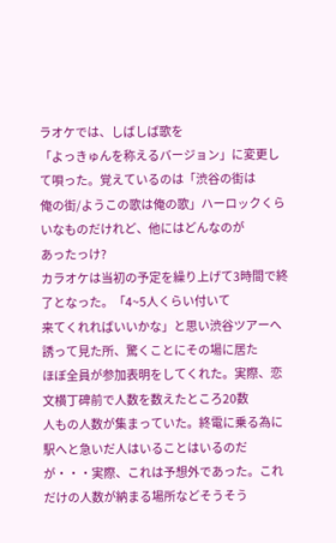ラオケでは、しばしば歌を
「よっきゅんを称えるバージョン」に変更して唄った。覚えているのは「渋谷の街は
俺の街/ようこの歌は俺の歌」ハーロックくらいなものだけれど、他にはどんなのが
あったっけ?
カラオケは当初の予定を繰り上げて3時間で終了となった。「4~5人くらい付いて
来てくれればいいかな」と思い渋谷ツアーへ誘って見た所、驚くことにその場に居た
ほぼ全員が参加表明をしてくれた。実際、恋文横丁碑前で人数を数えたところ20数
人もの人数が集まっていた。終電に乗る為に駅へと急いだ人はいることはいるのだ
が・・・実際、これは予想外であった。これだけの人数が納まる場所などそうそう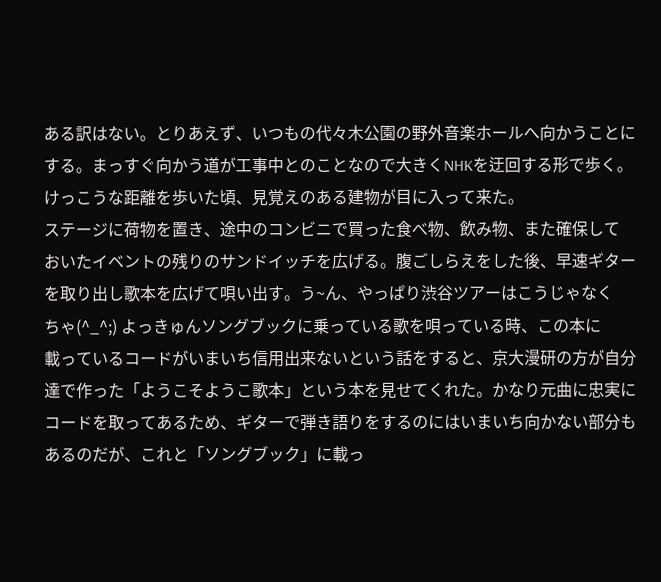ある訳はない。とりあえず、いつもの代々木公園の野外音楽ホールへ向かうことに
する。まっすぐ向かう道が工事中とのことなので大きくNHKを迂回する形で歩く。
けっこうな距離を歩いた頃、見覚えのある建物が目に入って来た。
ステージに荷物を置き、途中のコンビニで買った食べ物、飲み物、また確保して
おいたイベントの残りのサンドイッチを広げる。腹ごしらえをした後、早速ギター
を取り出し歌本を広げて唄い出す。う~ん、やっぱり渋谷ツアーはこうじゃなく
ちゃ(^_^;) よっきゅんソングブックに乗っている歌を唄っている時、この本に
載っているコードがいまいち信用出来ないという話をすると、京大漫研の方が自分
達で作った「ようこそようこ歌本」という本を見せてくれた。かなり元曲に忠実に
コードを取ってあるため、ギターで弾き語りをするのにはいまいち向かない部分も
あるのだが、これと「ソングブック」に載っ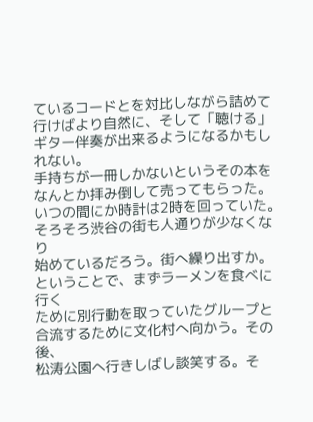ているコードとを対比しながら詰めて
行けばより自然に、そして「聴ける」ギター伴奏が出来るようになるかもしれない。
手持ちが一冊しかないというその本をなんとか拝み倒して売ってもらった。
いつの間にか時計は2時を回っていた。そろそろ渋谷の街も人通りが少なくなり
始めているだろう。街へ繰り出すか。ということで、まずラーメンを食べに行く
ために別行動を取っていたグループと合流するために文化村へ向かう。その後、
松涛公園へ行きしばし談笑する。そ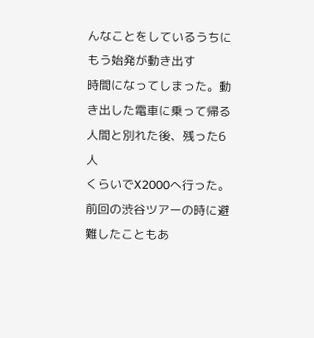んなことをしているうちにもう始発が動き出す
時間になってしまった。動き出した電車に乗って帰る人間と別れた後、残った6人
くらいでX2000へ行った。前回の渋谷ツアーの時に避難したこともあ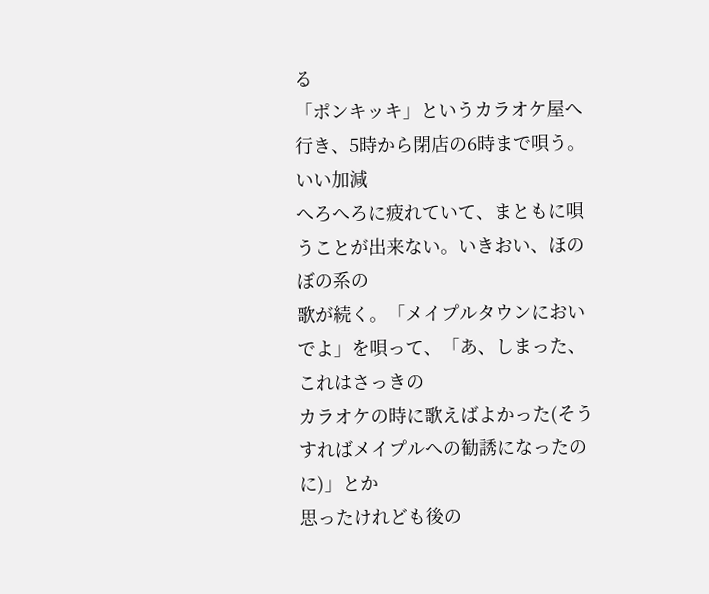る
「ポンキッキ」というカラオケ屋へ行き、5時から閉店の6時まで唄う。いい加減
へろへろに疲れていて、まともに唄うことが出来ない。いきおい、ほのぼの系の
歌が続く。「メイプルタウンにおいでよ」を唄って、「あ、しまった、これはさっきの
カラオケの時に歌えばよかった(そうすればメイプルへの勧誘になったのに)」とか
思ったけれども後の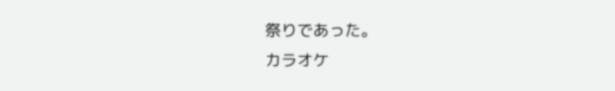祭りであった。
カラオケ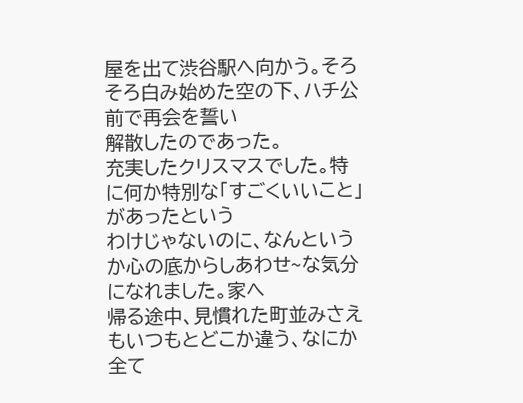屋を出て渋谷駅へ向かう。そろそろ白み始めた空の下、ハチ公前で再会を誓い
解散したのであった。
充実したクリスマスでした。特に何か特別な「すごくいいこと」があったという
わけじゃないのに、なんというか心の底からしあわせ~な気分になれました。家へ
帰る途中、見慣れた町並みさえもいつもとどこか違う、なにか全て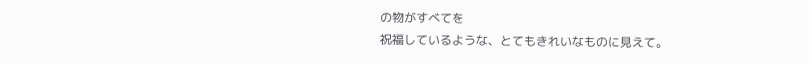の物がすべてを
祝福しているような、とてもきれいなものに見えて。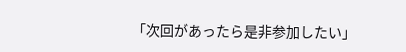「次回があったら是非参加したい」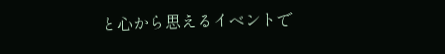と心から思えるイベントで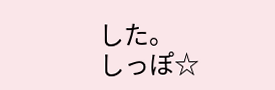した。
しっぽ☆